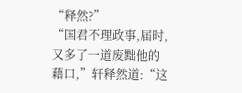“释然?”
“国君不理政事,届时,又多了一道废黜他的藉口,”轩释然道:“这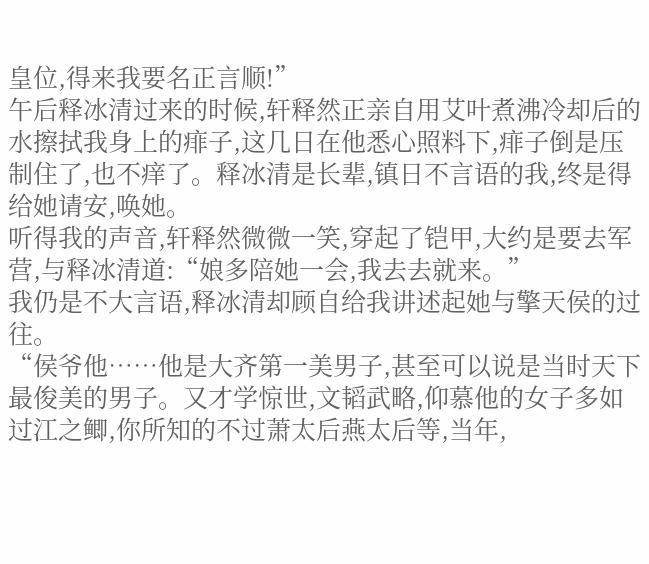皇位,得来我要名正言顺!”
午后释冰清过来的时候,轩释然正亲自用艾叶煮沸冷却后的水擦拭我身上的痱子,这几日在他悉心照料下,痱子倒是压制住了,也不痒了。释冰清是长辈,镇日不言语的我,终是得给她请安,唤她。
听得我的声音,轩释然微微一笑,穿起了铠甲,大约是要去军营,与释冰清道:“娘多陪她一会,我去去就来。”
我仍是不大言语,释冰清却顾自给我讲述起她与擎天侯的过往。
“侯爷他……他是大齐第一美男子,甚至可以说是当时天下最俊美的男子。又才学惊世,文韬武略,仰慕他的女子多如过江之鲫,你所知的不过萧太后燕太后等,当年,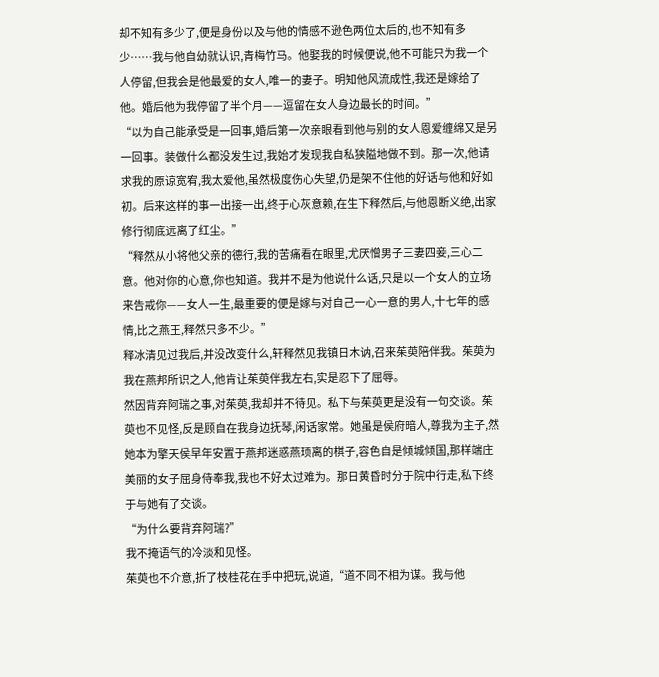却不知有多少了,便是身份以及与他的情感不逊色两位太后的,也不知有多少……我与他自幼就认识,青梅竹马。他娶我的时候便说,他不可能只为我一个人停留,但我会是他最爱的女人,唯一的妻子。明知他风流成性,我还是嫁给了他。婚后他为我停留了半个月——逗留在女人身边最长的时间。”
“以为自己能承受是一回事,婚后第一次亲眼看到他与别的女人恩爱缠绵又是另一回事。装做什么都没发生过,我始才发现我自私狭隘地做不到。那一次,他请求我的原谅宽宥,我太爱他,虽然极度伤心失望,仍是架不住他的好话与他和好如初。后来这样的事一出接一出,终于心灰意赖,在生下释然后,与他恩断义绝,出家修行彻底远离了红尘。”
“释然从小将他父亲的德行,我的苦痛看在眼里,尤厌憎男子三妻四妾,三心二意。他对你的心意,你也知道。我并不是为他说什么话,只是以一个女人的立场来告戒你——女人一生,最重要的便是嫁与对自己一心一意的男人,十七年的感情,比之燕王,释然只多不少。”
释冰清见过我后,并没改变什么,轩释然见我镇日木讷,召来茱萸陪伴我。茱萸为我在燕邦所识之人,他肯让茱萸伴我左右,实是忍下了屈辱。
然因背弃阿瑞之事,对茱萸,我却并不待见。私下与茱萸更是没有一句交谈。茱萸也不见怪,反是顾自在我身边抚琴,闲话家常。她虽是侯府暗人,尊我为主子,然她本为擎天侯早年安置于燕邦迷惑燕顼离的棋子,容色自是倾城倾国,那样端庄美丽的女子屈身侍奉我,我也不好太过难为。那日黄昏时分于院中行走,私下终于与她有了交谈。
“为什么要背弃阿瑞?”
我不掩语气的冷淡和见怪。
茱萸也不介意,折了枝桂花在手中把玩,说道,“道不同不相为谋。我与他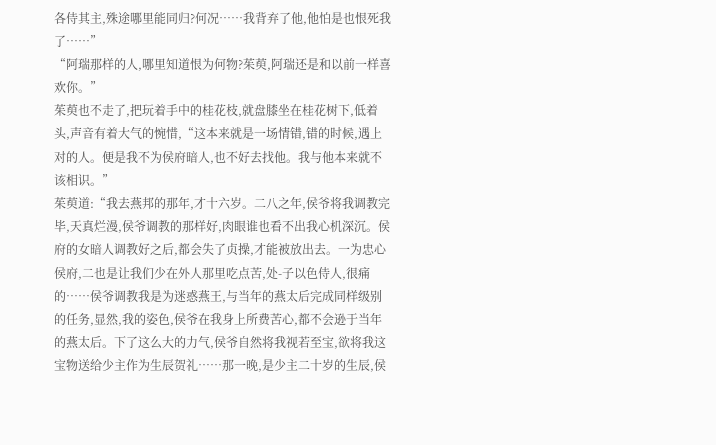各侍其主,殊途哪里能同归?何况……我背弃了他,他怕是也恨死我了……”
“阿瑞那样的人,哪里知道恨为何物?茱萸,阿瑞还是和以前一样喜欢你。”
茱萸也不走了,把玩着手中的桂花枝,就盘膝坐在桂花树下,低着头,声音有着大气的惋惜,“这本来就是一场情错,错的时候,遇上对的人。便是我不为侯府暗人,也不好去找他。我与他本来就不该相识。”
茱萸道:“我去燕邦的那年,才十六岁。二八之年,侯爷将我调教完毕,天真烂漫,侯爷调教的那样好,肉眼谁也看不出我心机深沉。侯府的女暗人调教好之后,都会失了贞操,才能被放出去。一为忠心侯府,二也是让我们少在外人那里吃点苦,处-子以色侍人,很痛的……侯爷调教我是为迷惑燕王,与当年的燕太后完成同样级别的任务,显然,我的姿色,侯爷在我身上所费苦心,都不会逊于当年的燕太后。下了这么大的力气,侯爷自然将我视若至宝,欲将我这宝物送给少主作为生辰贺礼……那一晚,是少主二十岁的生辰,侯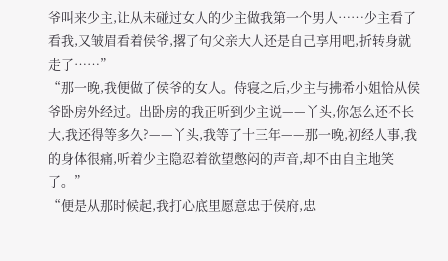爷叫来少主,让从未碰过女人的少主做我第一个男人……少主看了看我,又皱眉看着侯爷,撂了句父亲大人还是自己享用吧,折转身就走了……”
“那一晚,我便做了侯爷的女人。侍寝之后,少主与拂希小姐恰从侯爷卧房外经过。出卧房的我正听到少主说——丫头,你怎么还不长大,我还得等多久?——丫头,我等了十三年——那一晚,初经人事,我的身体很痛,听着少主隐忍着欲望憋闷的声音,却不由自主地笑了。”
“便是从那时候起,我打心底里愿意忠于侯府,忠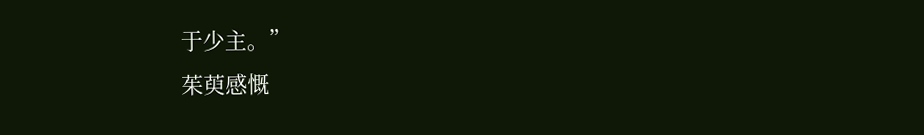于少主。”
茱萸感慨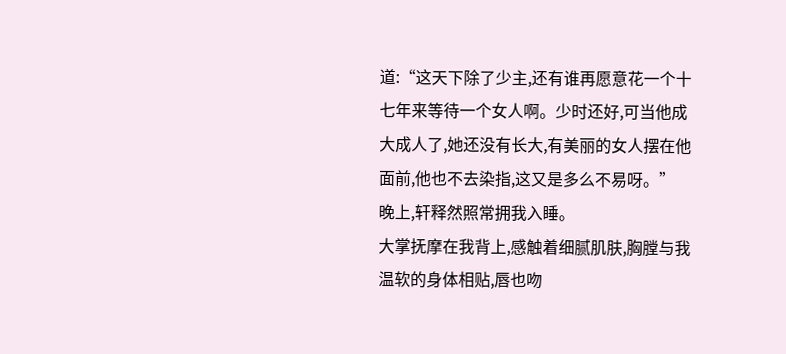道:“这天下除了少主,还有谁再愿意花一个十七年来等待一个女人啊。少时还好,可当他成大成人了,她还没有长大,有美丽的女人摆在他面前,他也不去染指,这又是多么不易呀。”
晚上,轩释然照常拥我入睡。
大掌抚摩在我背上,感触着细腻肌肤,胸膛与我温软的身体相贴,唇也吻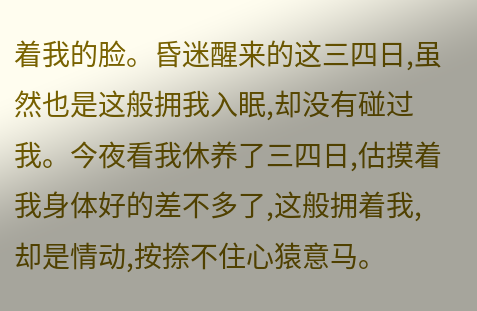着我的脸。昏迷醒来的这三四日,虽然也是这般拥我入眠,却没有碰过我。今夜看我休养了三四日,估摸着我身体好的差不多了,这般拥着我,却是情动,按捺不住心猿意马。